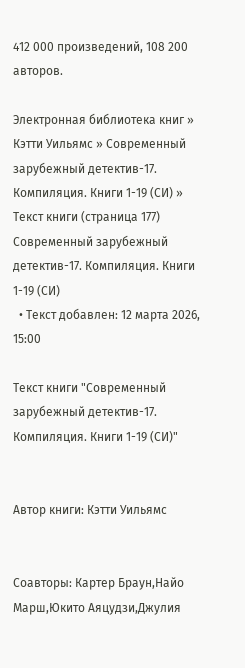412 000 произведений, 108 200 авторов.

Электронная библиотека книг » Кэтти Уильямс » Современный зарубежный детектив-17. Компиляция. Книги 1-19 (СИ) » Текст книги (страница 177)
Современный зарубежный детектив-17. Компиляция. Книги 1-19 (СИ)
  • Текст добавлен: 12 марта 2026, 15:00

Текст книги "Современный зарубежный детектив-17. Компиляция. Книги 1-19 (СИ)"


Автор книги: Кэтти Уильямс


Соавторы: Картер Браун,Найо Марш,Юкито Аяцудзи,Джулия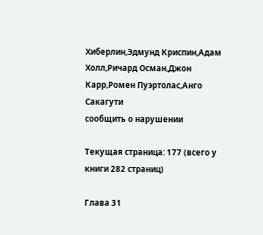Хиберлин,Эдмунд Криспин,Адам Холл,Ричард Осман,Джон Карр,Ромен Пуэртолас,Анго Сакагути
сообщить о нарушении

Текущая страница: 177 (всего у книги 282 страниц)

Глава 31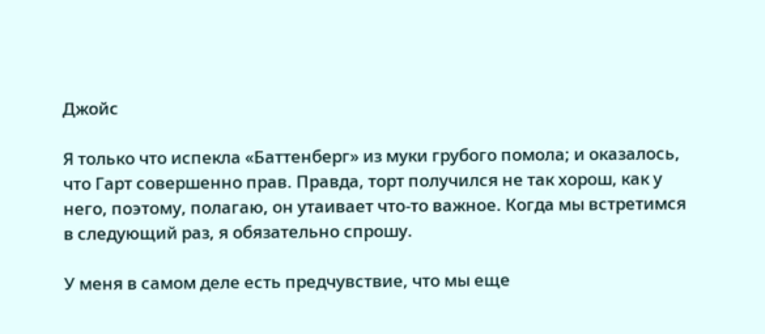Джойс

Я только что испекла «Баттенберг» из муки грубого помола; и оказалось, что Гарт совершенно прав. Правда, торт получился не так хорош, как у него, поэтому, полагаю, он утаивает что-то важное. Когда мы встретимся в следующий раз, я обязательно спрошу.

У меня в самом деле есть предчувствие, что мы еще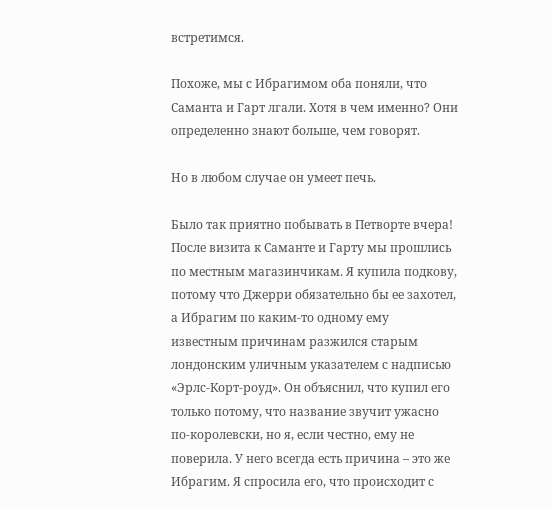встретимся.

Похоже, мы с Ибрагимом оба поняли, что Саманта и Гарт лгали. Хотя в чем именно? Они определенно знают больше, чем говорят.

Но в любом случае он умеет печь.

Было так приятно побывать в Петворте вчера! После визита к Саманте и Гарту мы прошлись по местным магазинчикам. Я купила подкову, потому что Джерри обязательно бы ее захотел, а Ибрагим по каким-то одному ему известным причинам разжился старым лондонским уличным указателем с надписью «Эрлс-Корт-роуд». Он объяснил, что купил его только потому, что название звучит ужасно по-королевски, но я, если честно, ему не поверила. У него всегда есть причина – это же Ибрагим. Я спросила его, что происходит с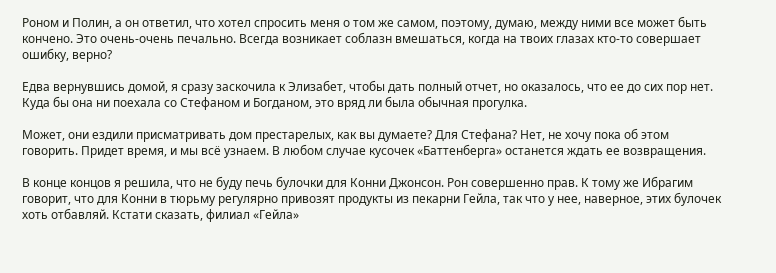Роном и Полин, а он ответил, что хотел спросить меня о том же самом, поэтому, думаю, между ними все может быть кончено. Это очень-очень печально. Всегда возникает соблазн вмешаться, когда на твоих глазах кто-то совершает ошибку, верно?

Едва вернувшись домой, я сразу заскочила к Элизабет, чтобы дать полный отчет, но оказалось, что ее до сих пор нет. Куда бы она ни поехала со Стефаном и Богданом, это вряд ли была обычная прогулка.

Может, они ездили присматривать дом престарелых, как вы думаете? Для Стефана? Нет, не хочу пока об этом говорить. Придет время, и мы всё узнаем. В любом случае кусочек «Баттенберга» останется ждать ее возвращения.

В конце концов я решила, что не буду печь булочки для Конни Джонсон. Рон совершенно прав. К тому же Ибрагим говорит, что для Конни в тюрьму регулярно привозят продукты из пекарни Гейла, так что у нее, наверное, этих булочек хоть отбавляй. Кстати сказать, филиал «Гейла»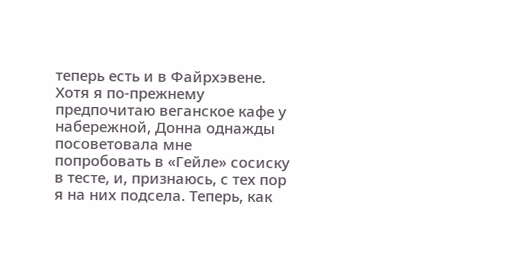теперь есть и в Файрхэвене. Хотя я по-прежнему предпочитаю веганское кафе у набережной, Донна однажды посоветовала мне попробовать в «Гейле» сосиску в тесте, и, признаюсь, с тех пор я на них подсела. Теперь, как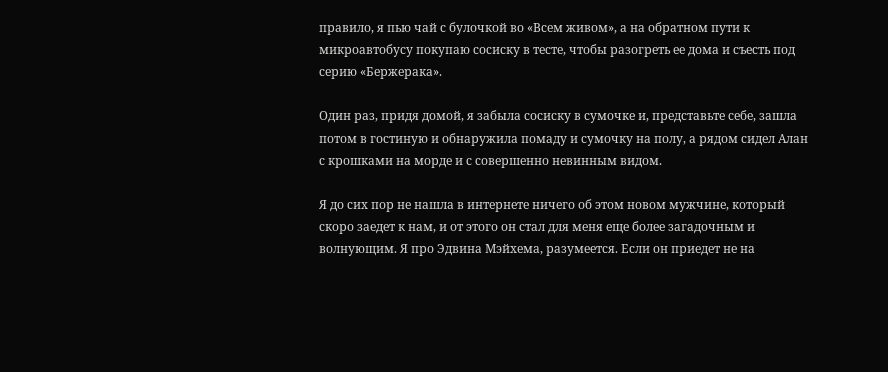правило, я пью чай с булочкой во «Всем живом», а на обратном пути к микроавтобусу покупаю сосиску в тесте, чтобы разогреть ее дома и съесть под серию «Бержерака».

Один раз, придя домой, я забыла сосиску в сумочке и, представьте себе, зашла потом в гостиную и обнаружила помаду и сумочку на полу, а рядом сидел Алан с крошками на морде и с совершенно невинным видом.

Я до сих пор не нашла в интернете ничего об этом новом мужчине, который скоро заедет к нам, и от этого он стал для меня еще более загадочным и волнующим. Я про Эдвина Мэйхема, разумеется. Если он приедет не на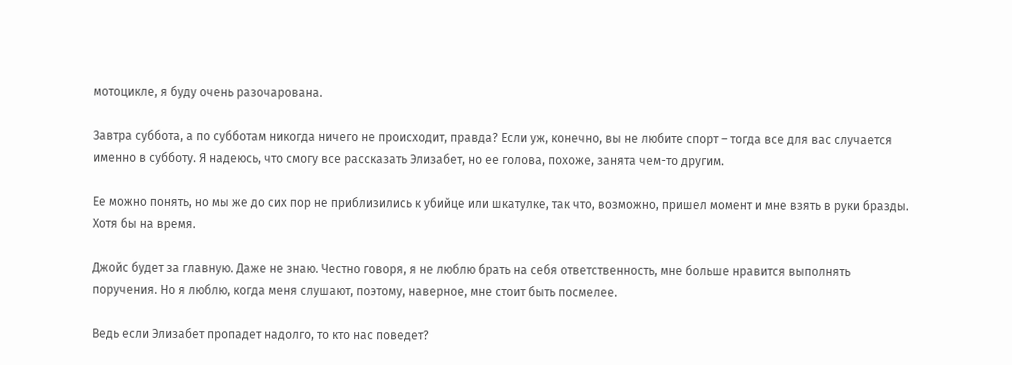мотоцикле, я буду очень разочарована.

Завтра суббота, а по субботам никогда ничего не происходит, правда? Если уж, конечно, вы не любите спорт – тогда все для вас случается именно в субботу. Я надеюсь, что смогу все рассказать Элизабет, но ее голова, похоже, занята чем-то другим.

Ее можно понять, но мы же до сих пор не приблизились к убийце или шкатулке, так что, возможно, пришел момент и мне взять в руки бразды. Хотя бы на время.

Джойс будет за главную. Даже не знаю. Честно говоря, я не люблю брать на себя ответственность, мне больше нравится выполнять поручения. Но я люблю, когда меня слушают, поэтому, наверное, мне стоит быть посмелее.

Ведь если Элизабет пропадет надолго, то кто нас поведет?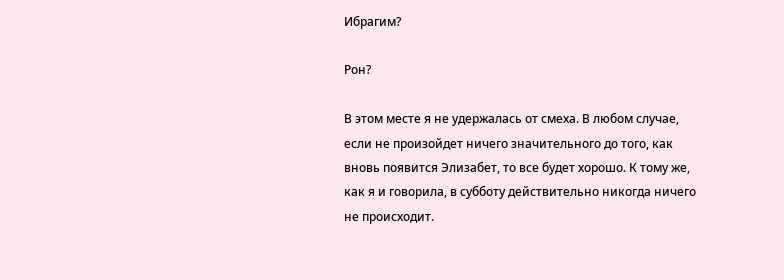Ибрагим?

Рон?

В этом месте я не удержалась от смеха. В любом случае, если не произойдет ничего значительного до того, как вновь появится Элизабет, то все будет хорошо. К тому же, как я и говорила, в субботу действительно никогда ничего не происходит.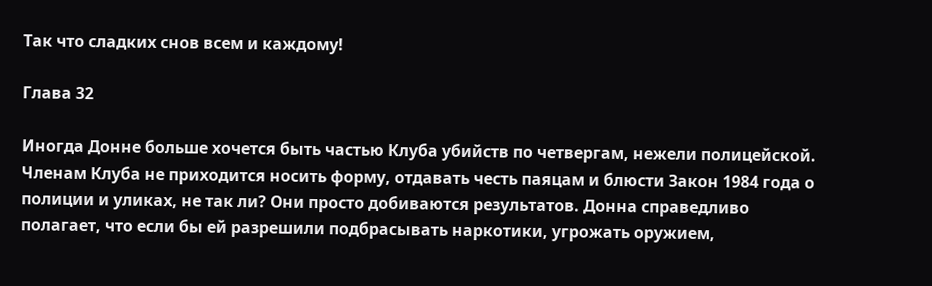Так что сладких снов всем и каждому!

Глава 32

Иногда Донне больше хочется быть частью Клуба убийств по четвергам, нежели полицейской. Членам Клуба не приходится носить форму, отдавать честь паяцам и блюсти Закон 1984 года о полиции и уликах, не так ли? Они просто добиваются результатов. Донна справедливо полагает, что если бы ей разрешили подбрасывать наркотики, угрожать оружием,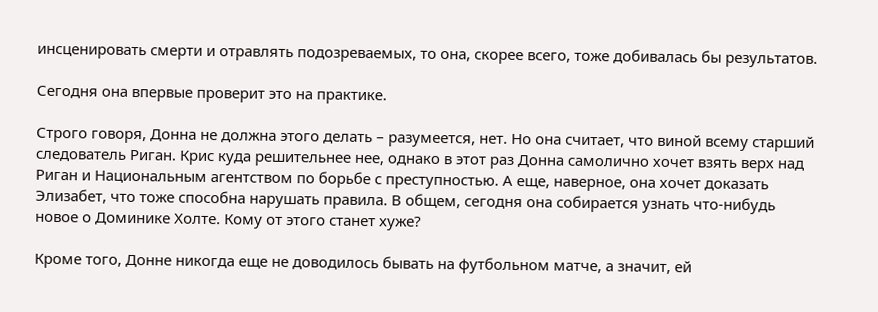инсценировать смерти и отравлять подозреваемых, то она, скорее всего, тоже добивалась бы результатов.

Сегодня она впервые проверит это на практике.

Строго говоря, Донна не должна этого делать – разумеется, нет. Но она считает, что виной всему старший следователь Риган. Крис куда решительнее нее, однако в этот раз Донна самолично хочет взять верх над Риган и Национальным агентством по борьбе с преступностью. А еще, наверное, она хочет доказать Элизабет, что тоже способна нарушать правила. В общем, сегодня она собирается узнать что-нибудь новое о Доминике Холте. Кому от этого станет хуже?

Кроме того, Донне никогда еще не доводилось бывать на футбольном матче, а значит, ей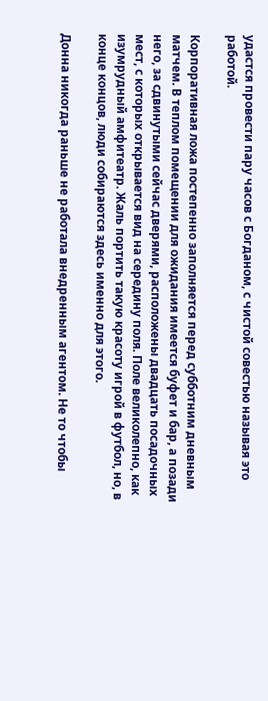удастся провести пару часов с Богданом, с чистой совестью называя это работой.

Корпоративная ложа постепенно заполняется перед субботним дневным матчем. В теплом помещении для ожидания имеется буфет и бар, а позади него, за сдвинутыми сейчас дверями, расположены двадцать посадочных мест, с которых открывается вид на середину поля. Поле великолепно, как изумрудный амфитеатр. Жаль портить такую красоту игрой в футбол, но, в конце концов, люди собираются здесь именно для этого.

Донна никогда раньше не работала внедренным агентом. Не то чтобы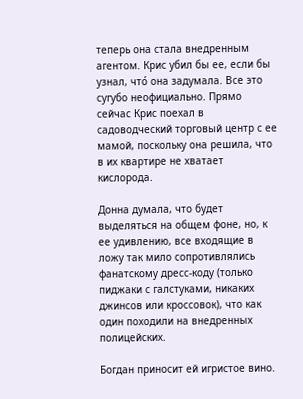теперь она стала внедренным агентом. Крис убил бы ее, если бы узнал, что́ она задумала. Все это сугубо неофициально. Прямо сейчас Крис поехал в садоводческий торговый центр с ее мамой, поскольку она решила, что в их квартире не хватает кислорода.

Донна думала, что будет выделяться на общем фоне, но, к ее удивлению, все входящие в ложу так мило сопротивлялись фанатскому дресс-коду (только пиджаки с галстуками, никаких джинсов или кроссовок), что как один походили на внедренных полицейских.

Богдан приносит ей игристое вино.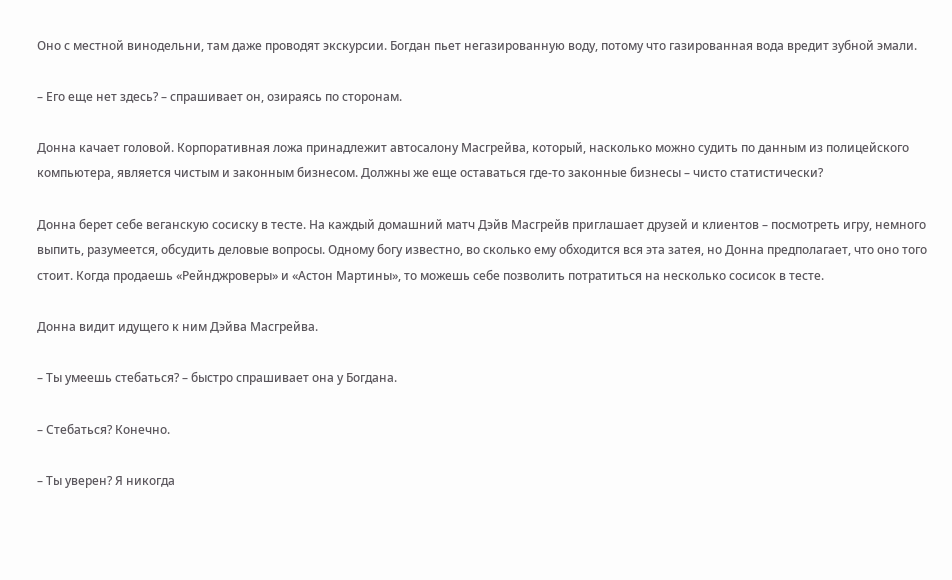Оно с местной винодельни, там даже проводят экскурсии. Богдан пьет негазированную воду, потому что газированная вода вредит зубной эмали.

– Его еще нет здесь? – спрашивает он, озираясь по сторонам.

Донна качает головой. Корпоративная ложа принадлежит автосалону Масгрейва, который, насколько можно судить по данным из полицейского компьютера, является чистым и законным бизнесом. Должны же еще оставаться где-то законные бизнесы – чисто статистически?

Донна берет себе веганскую сосиску в тесте. На каждый домашний матч Дэйв Масгрейв приглашает друзей и клиентов – посмотреть игру, немного выпить, разумеется, обсудить деловые вопросы. Одному богу известно, во сколько ему обходится вся эта затея, но Донна предполагает, что оно того стоит. Когда продаешь «Рейнджроверы» и «Астон Мартины», то можешь себе позволить потратиться на несколько сосисок в тесте.

Донна видит идущего к ним Дэйва Масгрейва.

– Ты умеешь стебаться? – быстро спрашивает она у Богдана.

– Стебаться? Конечно.

– Ты уверен? Я никогда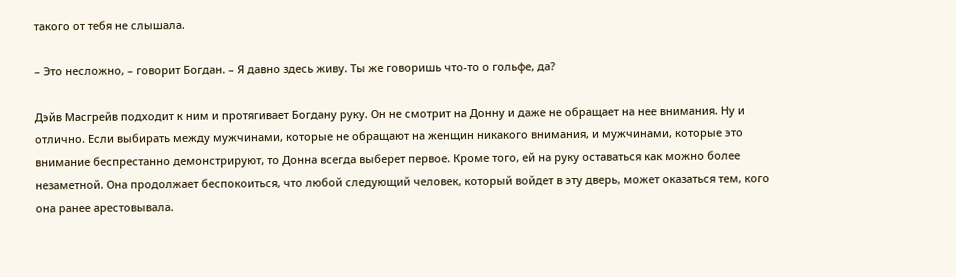такого от тебя не слышала.

– Это несложно, – говорит Богдан. – Я давно здесь живу. Ты же говоришь что-то о гольфе, да?

Дэйв Масгрейв подходит к ним и протягивает Богдану руку. Он не смотрит на Донну и даже не обращает на нее внимания. Ну и отлично. Если выбирать между мужчинами, которые не обращают на женщин никакого внимания, и мужчинами, которые это внимание беспрестанно демонстрируют, то Донна всегда выберет первое. Кроме того, ей на руку оставаться как можно более незаметной. Она продолжает беспокоиться, что любой следующий человек, который войдет в эту дверь, может оказаться тем, кого она ранее арестовывала.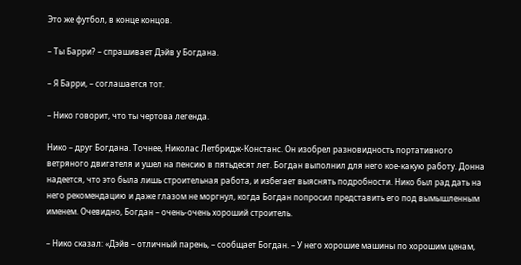Это же футбол, в конце концов.

– Ты Барри? – спрашивает Дэйв у Богдана.

– Я Барри, – соглашается тот.

– Нико говорит, что ты чертова легенда.

Нико – друг Богдана. Точнее, Николас Летбридж-Констанс. Он изобрел разновидность портативного ветряного двигателя и ушел на пенсию в пятьдесят лет. Богдан выполнил для него кое-какую работу. Донна надеется, что это была лишь строительная работа, и избегает выяснять подробности. Нико был рад дать на него рекомендацию и даже глазом не моргнул, когда Богдан попросил представить его под вымышленным именем. Очевидно, Богдан – очень-очень хороший строитель.

– Нико сказал: «Дэйв – отличный парень, – сообщает Богдан. – У него хорошие машины по хорошим ценам,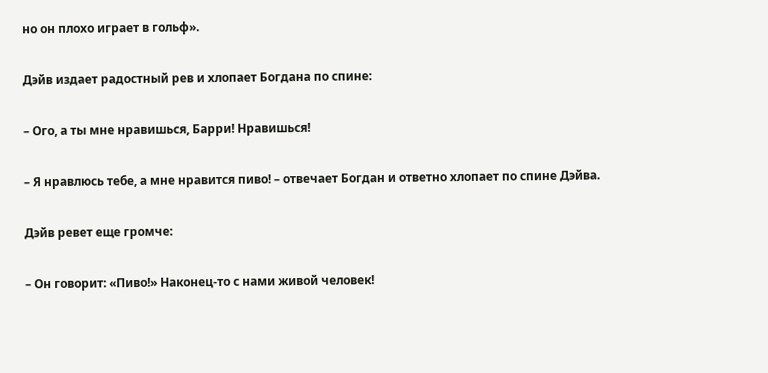но он плохо играет в гольф».

Дэйв издает радостный рев и хлопает Богдана по спине:

– Ого, а ты мне нравишься, Барри! Нравишься!

– Я нравлюсь тебе, а мне нравится пиво! – отвечает Богдан и ответно хлопает по спине Дэйва.

Дэйв ревет еще громче:

– Он говорит: «Пиво!» Наконец-то с нами живой человек!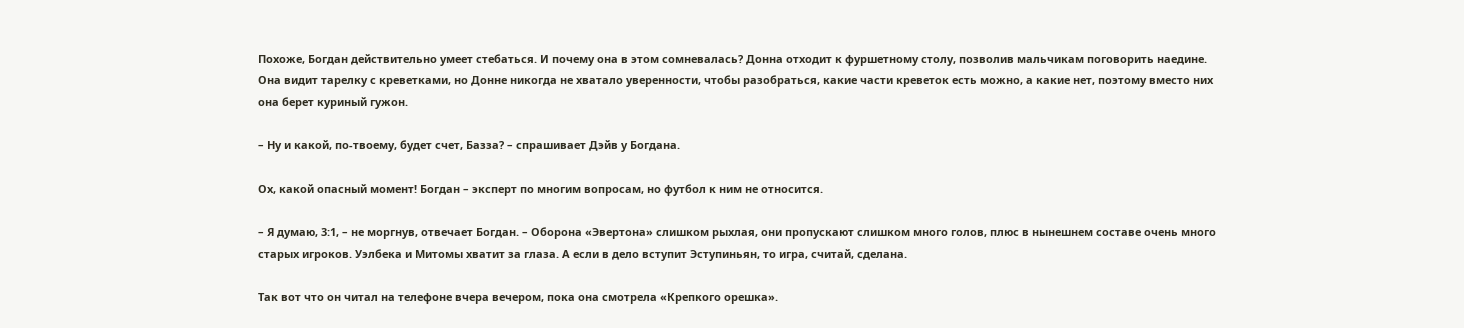Похоже, Богдан действительно умеет стебаться. И почему она в этом сомневалась? Донна отходит к фуршетному столу, позволив мальчикам поговорить наедине. Она видит тарелку с креветками, но Донне никогда не хватало уверенности, чтобы разобраться, какие части креветок есть можно, а какие нет, поэтому вместо них она берет куриный гужон.

– Ну и какой, по-твоему, будет счет, Базза? – спрашивает Дэйв у Богдана.

Ох, какой опасный момент! Богдан – эксперт по многим вопросам, но футбол к ним не относится.

– Я думаю, 3:1, – не моргнув, отвечает Богдан. – Оборона «Эвертона» слишком рыхлая, они пропускают слишком много голов, плюс в нынешнем составе очень много старых игроков. Уэлбека и Митомы хватит за глаза. А если в дело вступит Эступиньян, то игра, считай, сделана.

Так вот что он читал на телефоне вчера вечером, пока она смотрела «Крепкого орешка».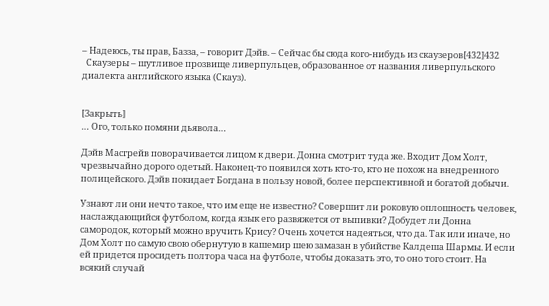– Надеюсь, ты прав, Базза, – говорит Дэйв. – Сейчас бы сюда кого-нибудь из скаузеров[432]432
  Скаузеры – шутливое прозвище ливерпульцев, образованное от названия ливерпульского диалекта английского языка (Скауз).


[Закрыть]
… Ого, только помяни дьявола…

Дэйв Масгрейв поворачивается лицом к двери. Донна смотрит туда же. Входит Дом Холт, чрезвычайно дорого одетый. Наконец-то появился хоть кто-то, кто не похож на внедренного полицейского. Дэйв покидает Богдана в пользу новой, более перспективной и богатой добычи.

Узнают ли они нечто такое, что им еще не известно? Совершит ли роковую оплошность человек, наслаждающийся футболом, когда язык его развяжется от выпивки? Добудет ли Донна самородок, который можно вручить Крису? Очень хочется надеяться, что да. Так или иначе, но Дом Холт по самую свою обернутую в кашемир шею замазан в убийстве Калдеша Шармы. И если ей придется просидеть полтора часа на футболе, чтобы доказать это, то оно того стоит. На всякий случай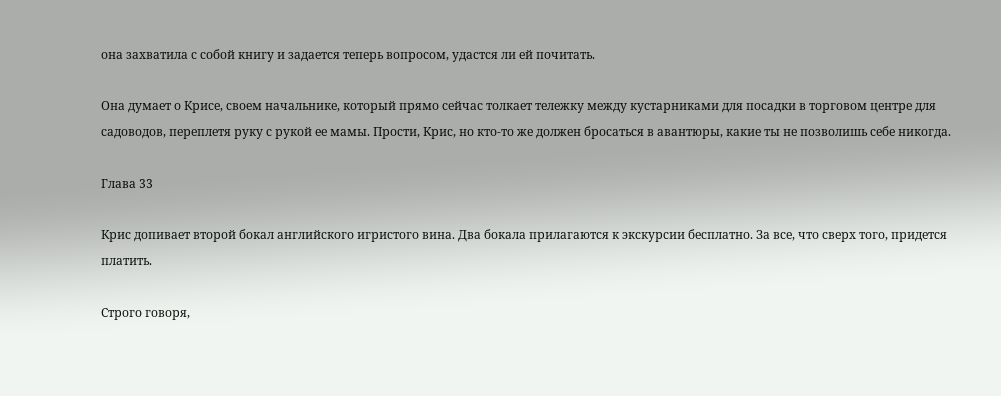она захватила с собой книгу и задается теперь вопросом, удастся ли ей почитать.

Она думает о Крисе, своем начальнике, который прямо сейчас толкает тележку между кустарниками для посадки в торговом центре для садоводов, переплетя руку с рукой ее мамы. Прости, Крис, но кто-то же должен бросаться в авантюры, какие ты не позволишь себе никогда.

Глава 33

Крис допивает второй бокал английского игристого вина. Два бокала прилагаются к экскурсии бесплатно. За все, что сверх того, придется платить.

Строго говоря,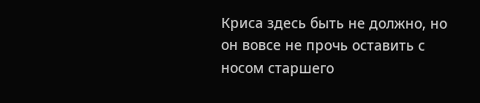Криса здесь быть не должно, но он вовсе не прочь оставить с носом старшего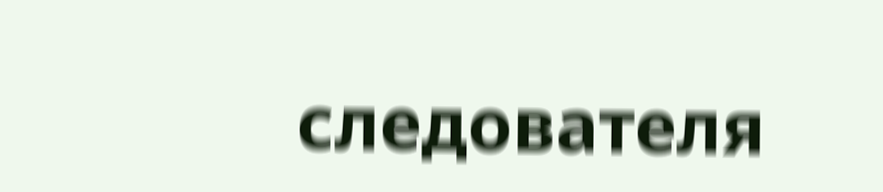следователя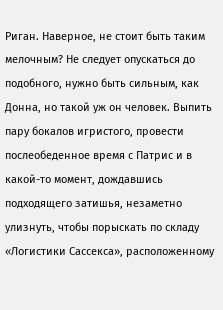Риган. Наверное, не стоит быть таким мелочным? Не следует опускаться до подобного, нужно быть сильным, как Донна, но такой уж он человек. Выпить пару бокалов игристого, провести послеобеденное время с Патрис и в какой-то момент, дождавшись подходящего затишья, незаметно улизнуть, чтобы порыскать по складу «Логистики Сассекса», расположенному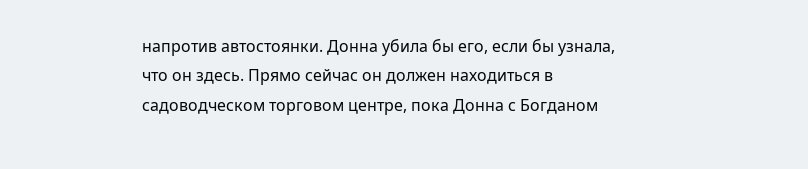напротив автостоянки. Донна убила бы его, если бы узнала, что он здесь. Прямо сейчас он должен находиться в садоводческом торговом центре, пока Донна с Богданом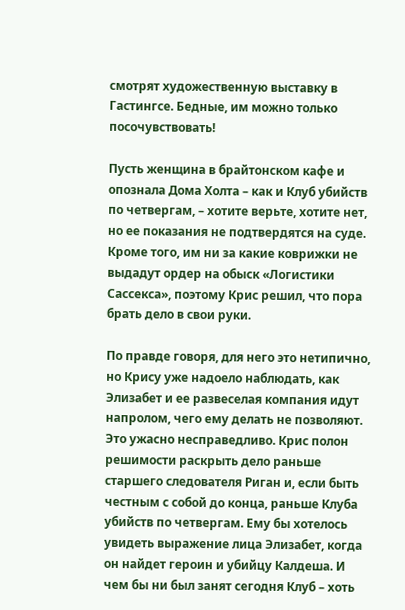смотрят художественную выставку в Гастингсе. Бедные, им можно только посочувствовать!

Пусть женщина в брайтонском кафе и опознала Дома Холта – как и Клуб убийств по четвергам, – хотите верьте, хотите нет, но ее показания не подтвердятся на суде. Кроме того, им ни за какие коврижки не выдадут ордер на обыск «Логистики Сассекса», поэтому Крис решил, что пора брать дело в свои руки.

По правде говоря, для него это нетипично, но Крису уже надоело наблюдать, как Элизабет и ее развеселая компания идут напролом, чего ему делать не позволяют. Это ужасно несправедливо. Крис полон решимости раскрыть дело раньше старшего следователя Риган и, если быть честным с собой до конца, раньше Клуба убийств по четвергам. Ему бы хотелось увидеть выражение лица Элизабет, когда он найдет героин и убийцу Калдеша. И чем бы ни был занят сегодня Клуб – хоть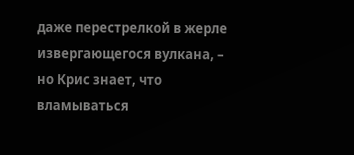даже перестрелкой в жерле извергающегося вулкана, – но Крис знает, что вламываться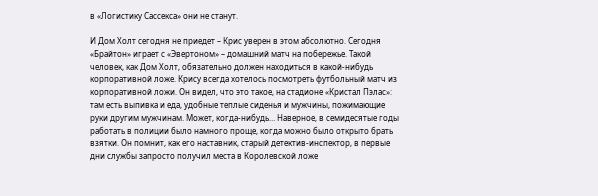в «Логистику Сассекса» они не станут.

И Дом Холт сегодня не приедет – Крис уверен в этом абсолютно. Сегодня «Брайтон» играет с «Эвертоном» – домашний матч на побережье. Такой человек, как Дом Холт, обязательно должен находиться в какой-нибудь корпоративной ложе. Крису всегда хотелось посмотреть футбольный матч из корпоративной ложи. Он видел, что это такое, на стадионе «Кристал Пэлас»: там есть выпивка и еда, удобные теплые сиденья и мужчины, пожимающие руки другим мужчинам. Может, когда-нибудь… Наверное, в семидесятые годы работать в полиции было намного проще, когда можно было открыто брать взятки. Он помнит, как его наставник, старый детектив-инспектор, в первые дни службы запросто получил места в Королевской ложе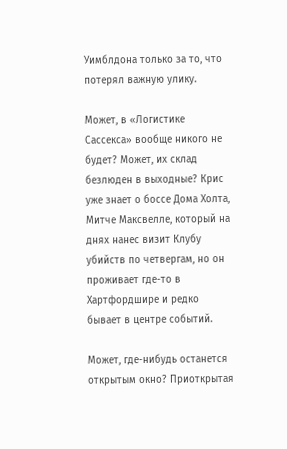Уимблдона только за то, что потерял важную улику.

Может, в «Логистике Сассекса» вообще никого не будет? Может, их склад безлюден в выходные? Крис уже знает о боссе Дома Холта, Митче Максвелле, который на днях нанес визит Клубу убийств по четвергам, но он проживает где-то в Хартфордшире и редко бывает в центре событий.

Может, где-нибудь останется открытым окно? Приоткрытая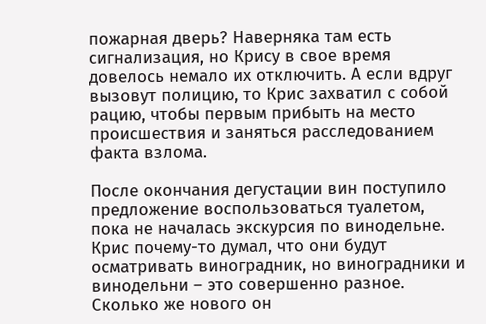пожарная дверь? Наверняка там есть сигнализация, но Крису в свое время довелось немало их отключить. А если вдруг вызовут полицию, то Крис захватил с собой рацию, чтобы первым прибыть на место происшествия и заняться расследованием факта взлома.

После окончания дегустации вин поступило предложение воспользоваться туалетом, пока не началась экскурсия по винодельне. Крис почему-то думал, что они будут осматривать виноградник, но виноградники и винодельни – это совершенно разное. Сколько же нового он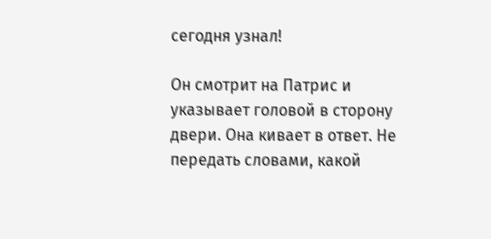сегодня узнал!

Он смотрит на Патрис и указывает головой в сторону двери. Она кивает в ответ. Не передать словами, какой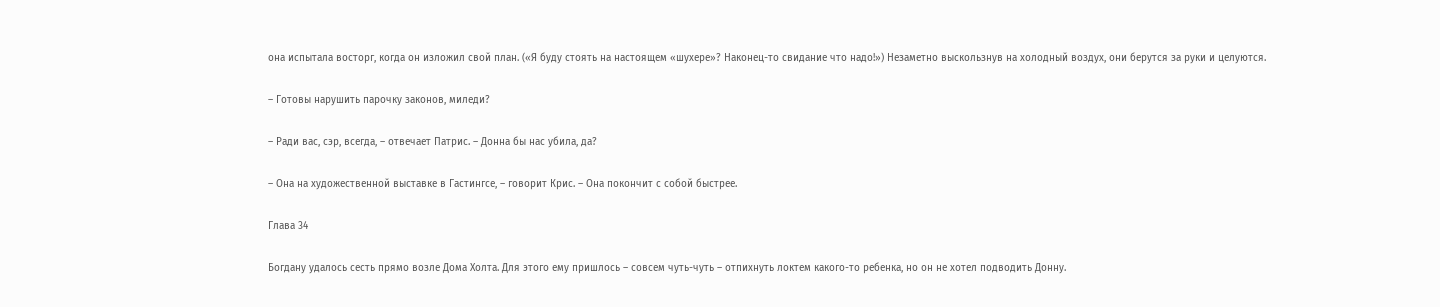она испытала восторг, когда он изложил свой план. («Я буду стоять на настоящем «шухере»? Наконец-то свидание что надо!») Незаметно выскользнув на холодный воздух, они берутся за руки и целуются.

– Готовы нарушить парочку законов, миледи?

– Ради вас, сэр, всегда, – отвечает Патрис. – Донна бы нас убила, да?

– Она на художественной выставке в Гастингсе, – говорит Крис. – Она покончит с собой быстрее.

Глава 34

Богдану удалось сесть прямо возле Дома Холта. Для этого ему пришлось – совсем чуть-чуть – отпихнуть локтем какого-то ребенка, но он не хотел подводить Донну.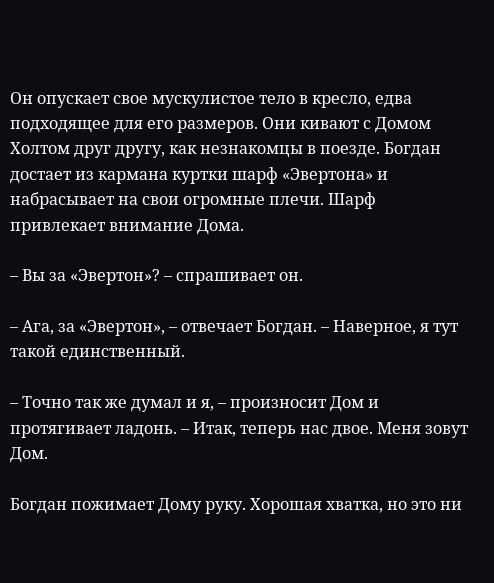Он опускает свое мускулистое тело в кресло, едва подходящее для его размеров. Они кивают с Домом Холтом друг другу, как незнакомцы в поезде. Богдан достает из кармана куртки шарф «Эвертона» и набрасывает на свои огромные плечи. Шарф привлекает внимание Дома.

– Вы за «Эвертон»? – спрашивает он.

– Ага, за «Эвертон», – отвечает Богдан. – Наверное, я тут такой единственный.

– Точно так же думал и я, – произносит Дом и протягивает ладонь. – Итак, теперь нас двое. Меня зовут Дом.

Богдан пожимает Дому руку. Хорошая хватка, но это ни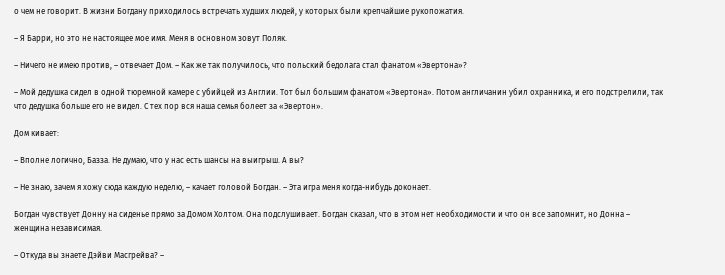о чем не говорит. В жизни Богдану приходилось встречать худших людей, у которых были крепчайшие рукопожатия.

– Я Барри, но это не настоящее мое имя. Меня в основном зовут Поляк.

– Ничего не имею против, – отвечает Дом. – Как же так получилось, что польский бедолага стал фанатом «Эвертона»?

– Мой дедушка сидел в одной тюремной камере с убийцей из Англии. Тот был большим фанатом «Эвертона». Потом англичанин убил охранника, и его подстрелили, так что дедушка больше его не видел. С тех пор вся наша семья болеет за «Эвертон».

Дом кивает:

– Вполне логично, Базза. Не думаю, что у нас есть шансы на выигрыш. А вы?

– Не знаю, зачем я хожу сюда каждую неделю, – качает головой Богдан. – Эта игра меня когда-нибудь доконает.

Богдан чувствует Донну на сиденье прямо за Домом Холтом. Она подслушивает. Богдан сказал, что в этом нет необходимости и что он все запомнит, но Донна – женщина независимая.

– Откуда вы знаете Дэйви Масгрейва? –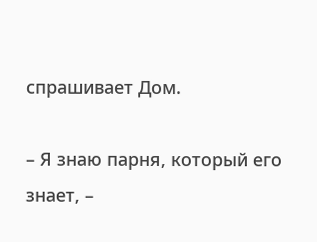спрашивает Дом.

– Я знаю парня, который его знает, –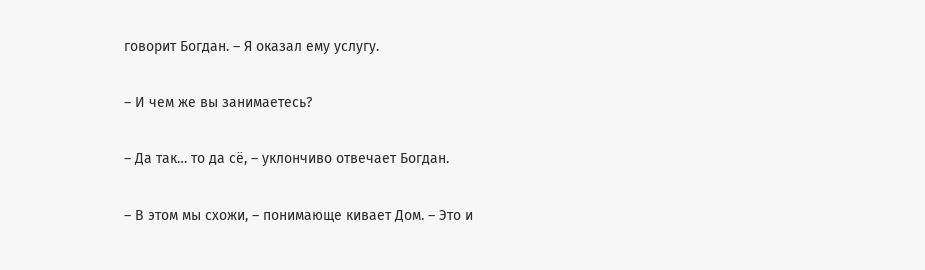говорит Богдан. – Я оказал ему услугу.

– И чем же вы занимаетесь?

– Да так… то да сё, – уклончиво отвечает Богдан.

– В этом мы схожи, – понимающе кивает Дом. – Это и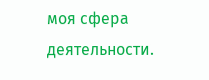моя сфера деятельности.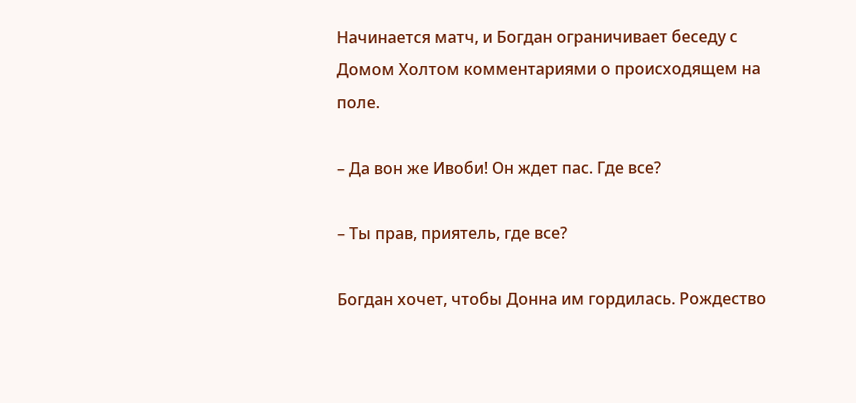Начинается матч, и Богдан ограничивает беседу с Домом Холтом комментариями о происходящем на поле.

– Да вон же Ивоби! Он ждет пас. Где все?

– Ты прав, приятель, где все?

Богдан хочет, чтобы Донна им гордилась. Рождество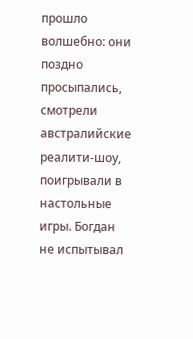прошло волшебно: они поздно просыпались, смотрели австралийские реалити-шоу, поигрывали в настольные игры. Богдан не испытывал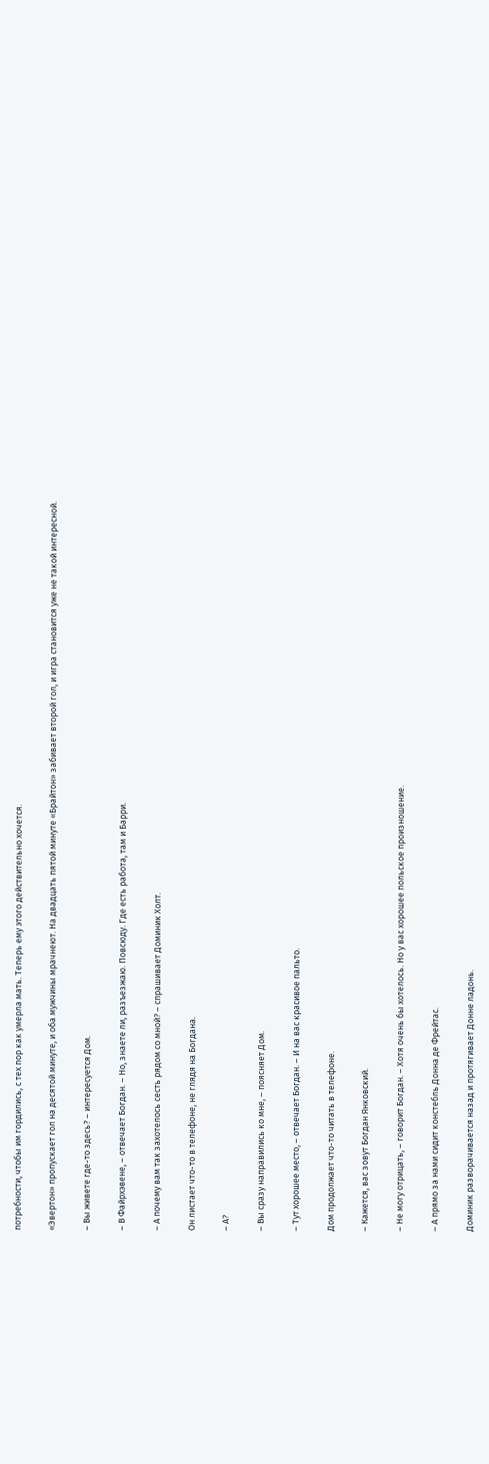потребности, чтобы им гордились, с тех пор как умерла мать. Теперь ему этого действительно хочется.

«Эвертон» пропускает гол на десятой минуте, и оба мужчины мрачнеют. На двадцать пятой минуте «Брайтон» забивает второй гол, и игра становится уже не такой интересной.

– Вы живете где-то здесь? – интересуется Дом.

– В Файрхэвене, – отвечает Богдан. – Но, знаете ли, разъезжаю. Повсюду. Где есть работа, там и Барри.

– А почему вам так захотелось сесть рядом со мной? – спрашивает Доминик Холт.

Он листает что-то в телефоне, не глядя на Богдана.

– А?

– Вы сразу направились ко мне, – поясняет Дом.

– Тут хорошее место, – отвечает Богдан. – И на вас красивое пальто.

Дом продолжает что-то читать в телефоне.

– Кажется, вас зовут Богдан Янковский.

– Не могу отрицать, – говорит Богдан. – Хотя очень бы хотелось. Но у вас хорошее польское произношение.

– А прямо за нами сидит констебль Донна де Фрейтас.

Доминик разворачивается назад и протягивает Донне ладонь.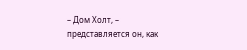– Дом Холт, – представляется он, как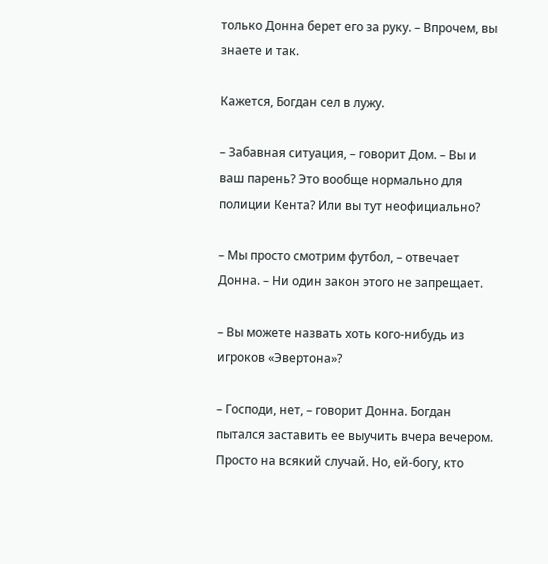только Донна берет его за руку. – Впрочем, вы знаете и так.

Кажется, Богдан сел в лужу.

– Забавная ситуация, – говорит Дом. – Вы и ваш парень? Это вообще нормально для полиции Кента? Или вы тут неофициально?

– Мы просто смотрим футбол, – отвечает Донна. – Ни один закон этого не запрещает.

– Вы можете назвать хоть кого-нибудь из игроков «Эвертона»?

– Господи, нет, – говорит Донна. Богдан пытался заставить ее выучить вчера вечером. Просто на всякий случай. Но, ей-богу, кто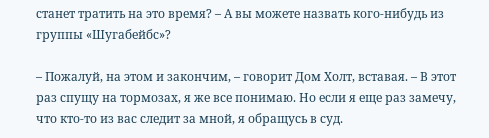станет тратить на это время? – А вы можете назвать кого-нибудь из группы «Шугабейбс»?

– Пожалуй, на этом и закончим, – говорит Дом Холт, вставая. – В этот раз спущу на тормозах, я же все понимаю. Но если я еще раз замечу, что кто-то из вас следит за мной, я обращусь в суд.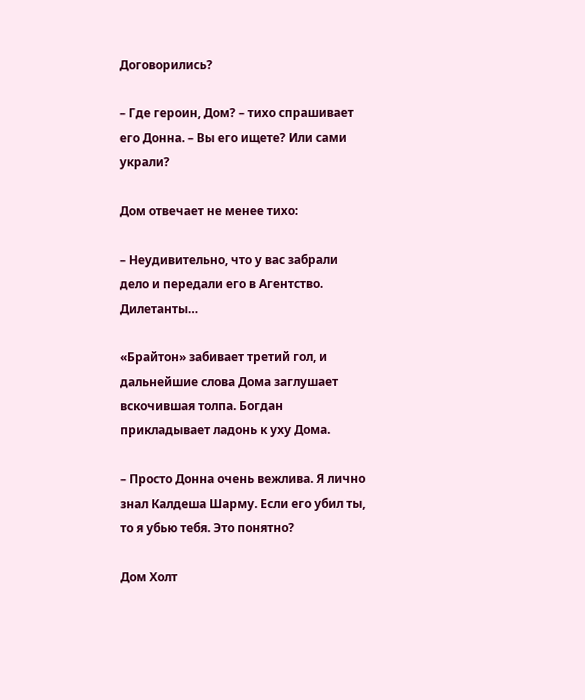Договорились?

– Где героин, Дом? – тихо спрашивает его Донна. – Вы его ищете? Или сами украли?

Дом отвечает не менее тихо:

– Неудивительно, что у вас забрали дело и передали его в Агентство. Дилетанты…

«Брайтон» забивает третий гол, и дальнейшие слова Дома заглушает вскочившая толпа. Богдан прикладывает ладонь к уху Дома.

– Просто Донна очень вежлива. Я лично знал Калдеша Шарму. Если его убил ты, то я убью тебя. Это понятно?

Дом Холт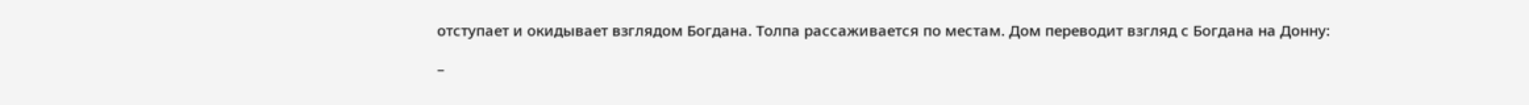отступает и окидывает взглядом Богдана. Толпа рассаживается по местам. Дом переводит взгляд с Богдана на Донну:

–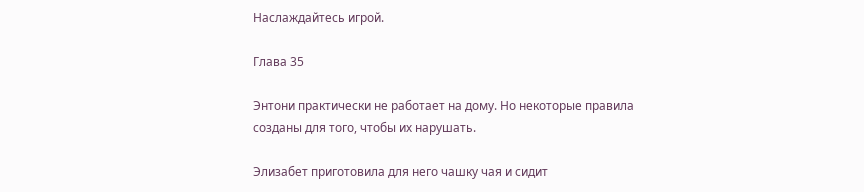Наслаждайтесь игрой.

Глава 35

Энтони практически не работает на дому. Но некоторые правила созданы для того, чтобы их нарушать.

Элизабет приготовила для него чашку чая и сидит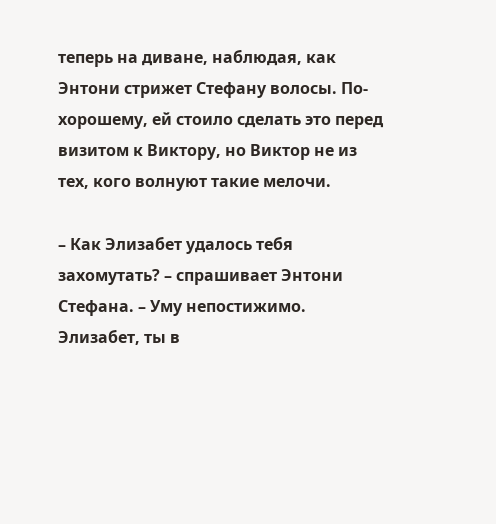теперь на диване, наблюдая, как Энтони стрижет Стефану волосы. По-хорошему, ей стоило сделать это перед визитом к Виктору, но Виктор не из тех, кого волнуют такие мелочи.

– Как Элизабет удалось тебя захомутать? – спрашивает Энтони Стефана. – Уму непостижимо. Элизабет, ты в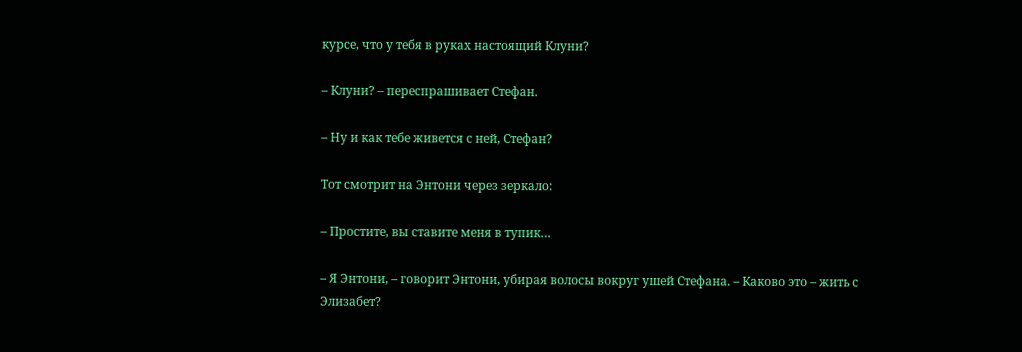курсе, что у тебя в руках настоящий Клуни?

– Клуни? – переспрашивает Стефан.

– Ну и как тебе живется с ней, Стефан?

Тот смотрит на Энтони через зеркало:

– Простите, вы ставите меня в тупик…

– Я Энтони, – говорит Энтони, убирая волосы вокруг ушей Стефана. – Каково это – жить с Элизабет?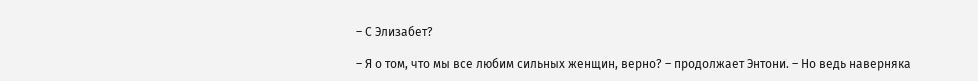– С Элизабет?

– Я о том, что мы все любим сильных женщин, верно? – продолжает Энтони. – Но ведь наверняка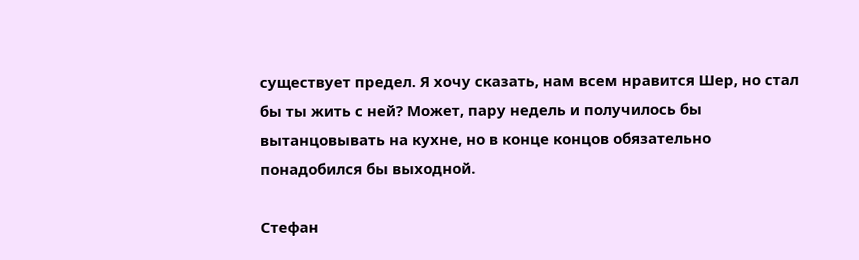существует предел. Я хочу сказать, нам всем нравится Шер, но стал бы ты жить с ней? Может, пару недель и получилось бы вытанцовывать на кухне, но в конце концов обязательно понадобился бы выходной.

Стефан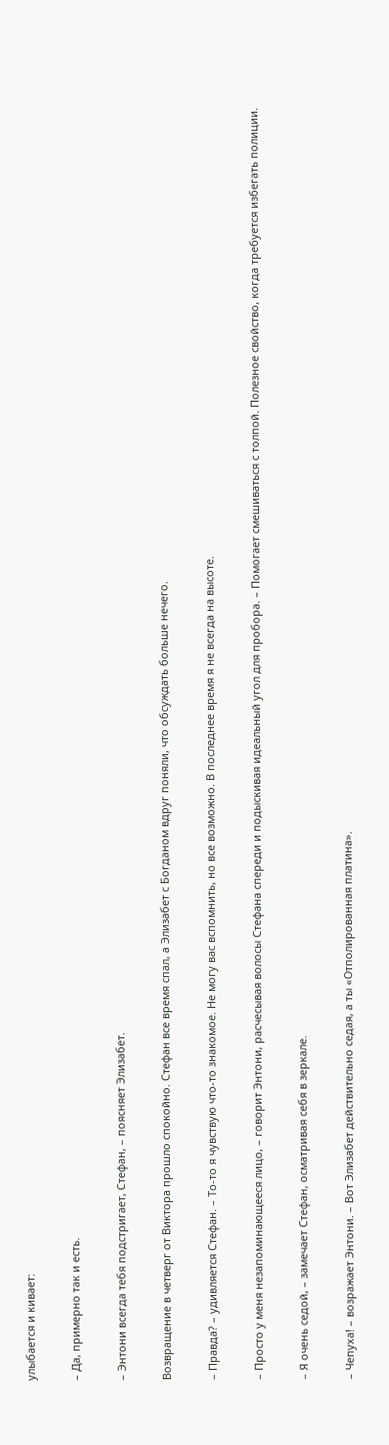улыбается и кивает:

– Да, примерно так и есть.

– Энтони всегда тебя подстригает, Стефан, – поясняет Элизабет.

Возвращение в четверг от Виктора прошло спокойно. Стефан все время спал, а Элизабет с Богданом вдруг поняли, что обсуждать больше нечего.

– Правда? – удивляется Стефан. – То-то я чувствую что-то знакомое. Не могу вас вспомнить, но все возможно. В последнее время я не всегда на высоте.

– Просто у меня незапоминающееся лицо, – говорит Энтони, расчесывая волосы Стефана спереди и подыскивая идеальный угол для пробора. – Помогает смешиваться с толпой. Полезное свойство, когда требуется избегать полиции.

– Я очень седой, – замечает Стефан, осматривая себя в зеркале.

– Чепуха! – возражает Энтони. – Вот Элизабет действительно седая, а ты «Отполированная платина».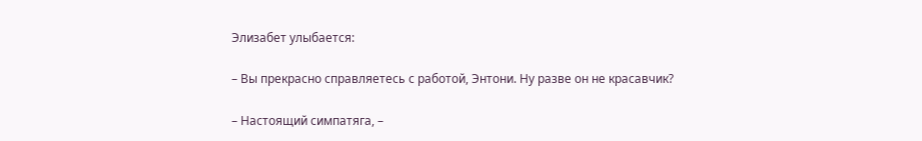Элизабет улыбается:

– Вы прекрасно справляетесь с работой, Энтони. Ну разве он не красавчик?

– Настоящий симпатяга, –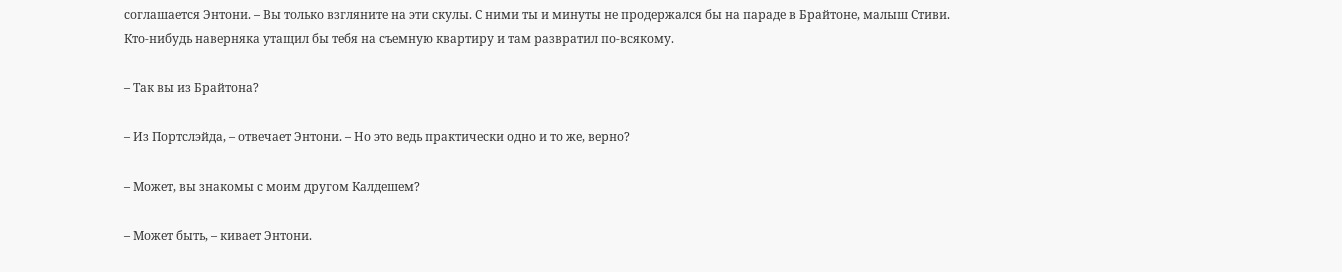соглашается Энтони. – Вы только взгляните на эти скулы. С ними ты и минуты не продержался бы на параде в Брайтоне, малыш Стиви. Кто-нибудь наверняка утащил бы тебя на съемную квартиру и там развратил по-всякому.

– Так вы из Брайтона?

– Из Портслэйда, – отвечает Энтони. – Но это ведь практически одно и то же, верно?

– Может, вы знакомы с моим другом Калдешем?

– Может быть, – кивает Энтони.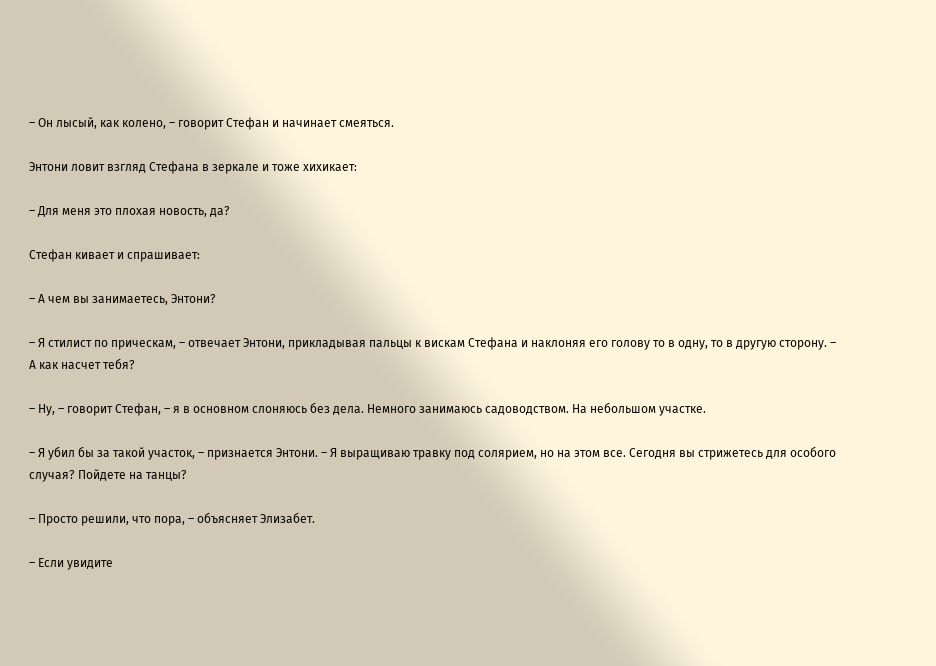– Он лысый, как колено, – говорит Стефан и начинает смеяться.

Энтони ловит взгляд Стефана в зеркале и тоже хихикает:

– Для меня это плохая новость, да?

Стефан кивает и спрашивает:

– А чем вы занимаетесь, Энтони?

– Я стилист по прическам, – отвечает Энтони, прикладывая пальцы к вискам Стефана и наклоняя его голову то в одну, то в другую сторону. – А как насчет тебя?

– Ну, – говорит Стефан, – я в основном слоняюсь без дела. Немного занимаюсь садоводством. На небольшом участке.

– Я убил бы за такой участок, – признается Энтони. – Я выращиваю травку под солярием, но на этом все. Сегодня вы стрижетесь для особого случая? Пойдете на танцы?

– Просто решили, что пора, – объясняет Элизабет.

– Если увидите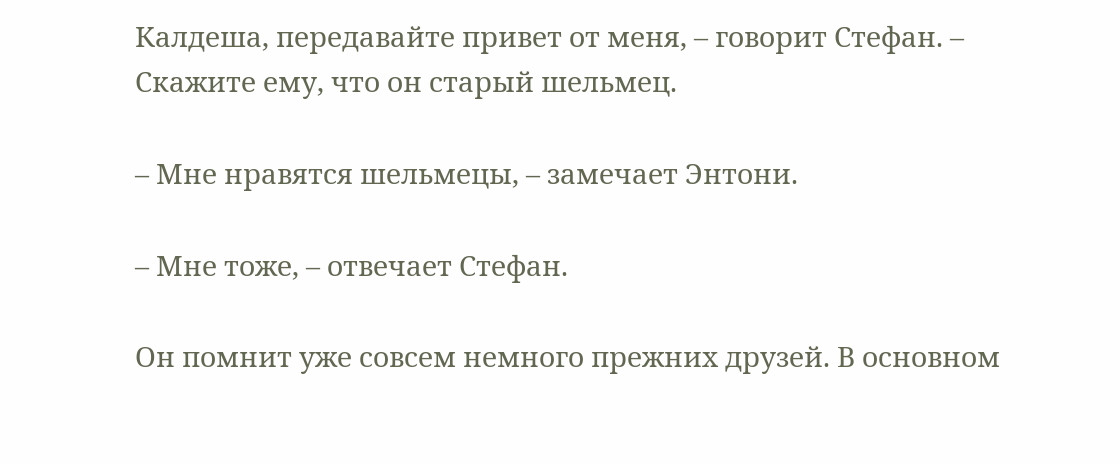Калдеша, передавайте привет от меня, – говорит Стефан. – Скажите ему, что он старый шельмец.

– Мне нравятся шельмецы, – замечает Энтони.

– Мне тоже, – отвечает Стефан.

Он помнит уже совсем немного прежних друзей. В основном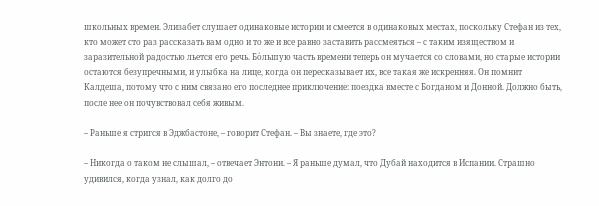школьных времен. Элизабет слушает одинаковые истории и смеется в одинаковых местах, поскольку Стефан из тех, кто может сто раз рассказать вам одно и то же и все равно заставить рассмеяться – с таким изяществом и заразительной радостью льется его речь. Бо́льшую часть времени теперь он мучается со словами, но старые истории остаются безупречными, и улыбка на лице, когда он пересказывает их, все такая же искренняя. Он помнит Калдеша, потому что с ним связано его последнее приключение: поездка вместе с Богданом и Донной. Должно быть, после нее он почувствовал себя живым.

– Раньше я стригся в Эджбастоне, – говорит Стефан. – Вы знаете, где это?

– Никогда о таком не слышал, – отвечает Энтони. – Я раньше думал, что Дубай находится в Испании. Страшно удивился, когда узнал, как долго до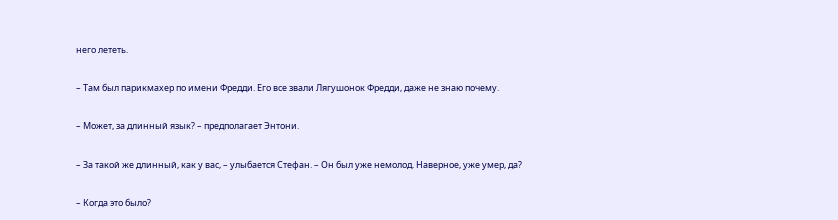него лететь.

– Там был парикмахер по имени Фредди. Его все звали Лягушонок Фредди, даже не знаю почему.

– Может, за длинный язык? – предполагает Энтони.

– За такой же длинный, как у вас, – улыбается Стефан. – Он был уже немолод. Наверное, уже умер, да?

– Когда это было?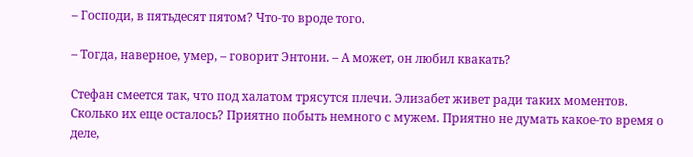– Господи, в пятьдесят пятом? Что-то вроде того.

– Тогда, наверное, умер, – говорит Энтони. – А может, он любил квакать?

Стефан смеется так, что под халатом трясутся плечи. Элизабет живет ради таких моментов. Сколько их еще осталось? Приятно побыть немного с мужем. Приятно не думать какое-то время о деле,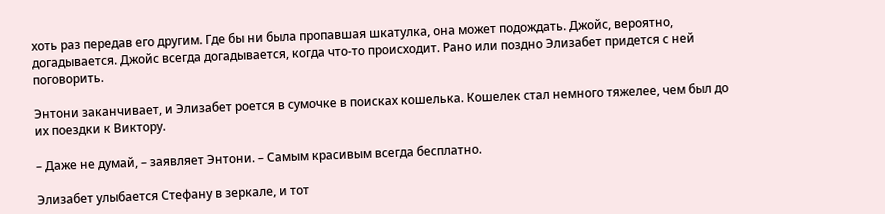хоть раз передав его другим. Где бы ни была пропавшая шкатулка, она может подождать. Джойс, вероятно, догадывается. Джойс всегда догадывается, когда что-то происходит. Рано или поздно Элизабет придется с ней поговорить.

Энтони заканчивает, и Элизабет роется в сумочке в поисках кошелька. Кошелек стал немного тяжелее, чем был до их поездки к Виктору.

– Даже не думай, – заявляет Энтони. – Самым красивым всегда бесплатно.

Элизабет улыбается Стефану в зеркале, и тот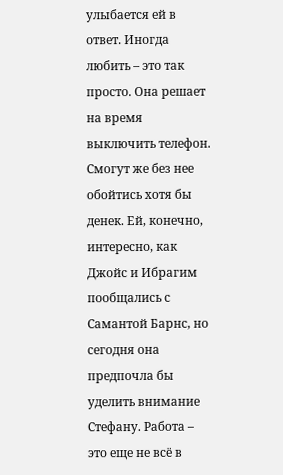улыбается ей в ответ. Иногда любить – это так просто. Она решает на время выключить телефон. Смогут же без нее обойтись хотя бы денек. Ей, конечно, интересно, как Джойс и Ибрагим пообщались с Самантой Барнс, но сегодня она предпочла бы уделить внимание Стефану. Работа – это еще не всё в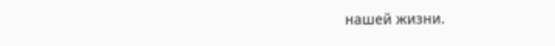нашей жизни.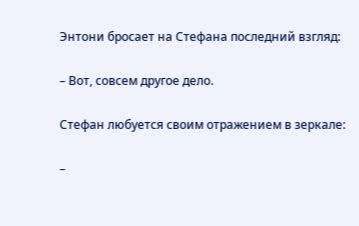Энтони бросает на Стефана последний взгляд:

– Вот, совсем другое дело.

Стефан любуется своим отражением в зеркале:

–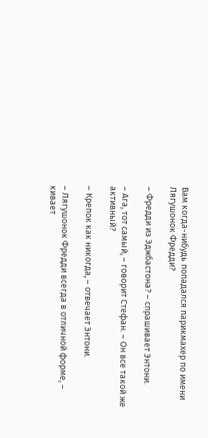Вам когда-нибудь попадался парикмахер по имени Лягушонок Фредди?

– Фредди из Эджбастона? – спрашивает Энтони.

– Ага, тот самый, – говорит Стефан. – Он все такой же активный?

– Крепок как никогда, – отвечает Энтони.

– Лягушонок Фредди всегда в отличной форме, – кивает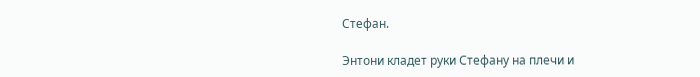Стефан.

Энтони кладет руки Стефану на плечи и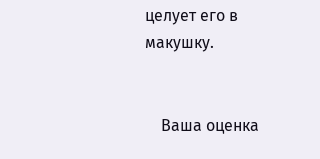целует его в макушку.


    Ваша оценка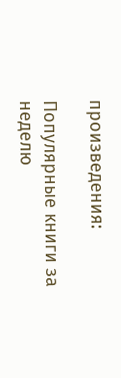произведения:

Популярные книги за неделю